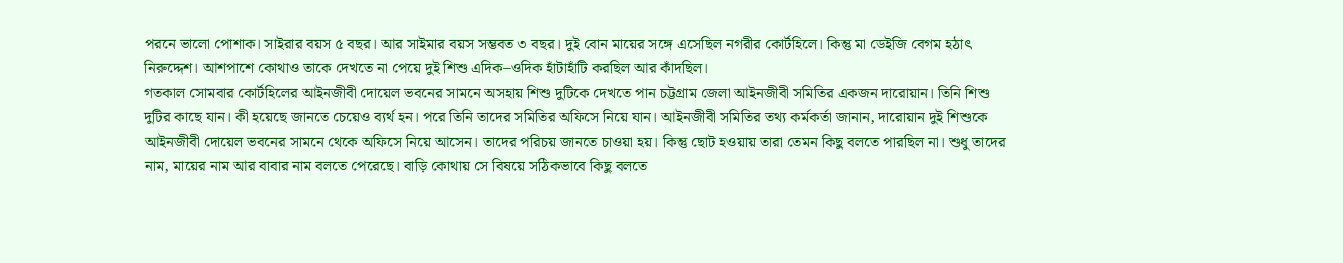পরনে ভালো পোশাক। সাইরার বয়স ৫ বছর। আর সাইমার বয়স সম্ভবত ৩ বছর। দুই বোন মায়ের সঙ্গে এসেছিল নগরীর কোর্টহিলে। কিন্তু মা ডেইজি বেগম হঠাৎ নিরুদ্দেশ। আশপাশে কোথাও তাকে দেখতে না পেয়ে দুই শিশু এদিক–ওদিক হাঁটাহাঁটি করছিল আর কাঁদছিল।
গতকাল সোমবার কোর্টহিলের আইনজীবী দোয়েল ভবনের সামনে অসহায় শিশু দুটিকে দেখতে পান চট্টগ্রাম জেলা আইনজীবী সমিতির একজন দারোয়ান। তিনি শিশু দুটির কাছে যান। কী হয়েছে জানতে চেয়েও ব্যর্থ হন। পরে তিনি তাদের সমিতির অফিসে নিয়ে যান। আইনজীবী সমিতির তথ্য কর্মকর্তা জানান, দারোয়ান দুই শিশুকে আইনজীবী দোয়েল ভবনের সামনে থেকে অফিসে নিয়ে আসেন। তাদের পরিচয় জানতে চাওয়া হয়। কিন্তু ছোট হওয়ায় তারা তেমন কিছু বলতে পারছিল না। শুধু তাদের নাম, মায়ের নাম আর বাবার নাম বলতে পেরেছে। বাড়ি কোথায় সে বিষয়ে সঠিকভাবে কিছু বলতে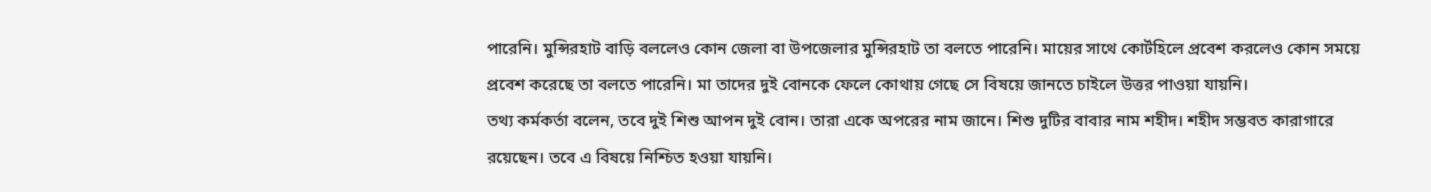পারেনি। মুন্সিরহাট বাড়ি বললেও কোন জেলা বা উপজেলার মুন্সিরহাট তা বলতে পারেনি। মায়ের সাথে কোর্টহিলে প্রবেশ করলেও কোন সময়ে প্রবেশ করেছে তা বলতে পারেনি। মা তাদের দুই বোনকে ফেলে কোথায় গেছে সে বিষয়ে জানতে চাইলে উত্তর পাওয়া যায়নি।
তথ্য কর্মকর্তা বলেন, তবে দুই শিশু আপন দুই বোন। তারা একে অপরের নাম জানে। শিশু দুটির বাবার নাম শহীদ। শহীদ সম্ভবত কারাগারে রয়েছেন। তবে এ বিষয়ে নিশ্চিত হওয়া যায়নি।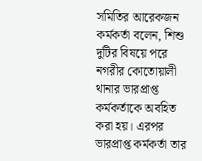সমিতির আরেকজন কর্মকর্তা বলেন, শিশু দুটির বিষয়ে পরে নগরীর কোতোয়ালী থানার ভারপ্রাপ্ত কর্মকর্তাকে অবহিত করা হয়। এরপর ভারপ্রাপ্ত কর্মকর্তা তার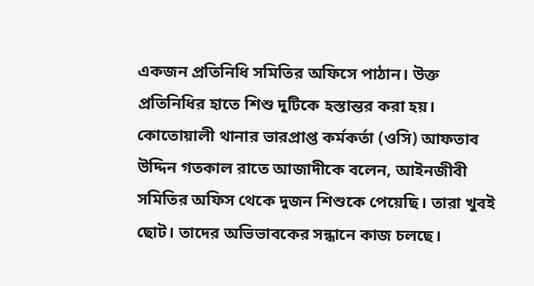একজন প্রতিনিধি সমিতির অফিসে পাঠান। উক্ত প্রতিনিধির হাতে শিশু দুটিকে হস্তান্তর করা হয়।
কোতোয়ালী থানার ভারপ্রাপ্ত কর্মকর্তা (ওসি) আফতাব উদ্দিন গতকাল রাতে আজাদীকে বলেন, আইনজীবী সমিতির অফিস থেকে দুজন শিশুকে পেয়েছি। তারা খুবই ছোট। তাদের অভিভাবকের সন্ধানে কাজ চলছে।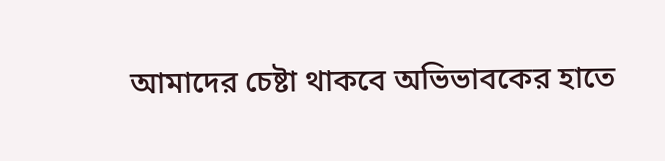আমাদের চেষ্টা থাকবে অভিভাবকের হাতে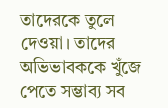তাদেরকে তুলে দেওয়া। তাদের অভিভাবককে খুঁজে পেতে সম্ভাব্য সব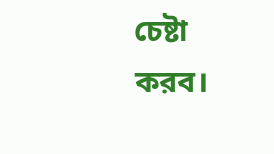চেষ্টা করব।